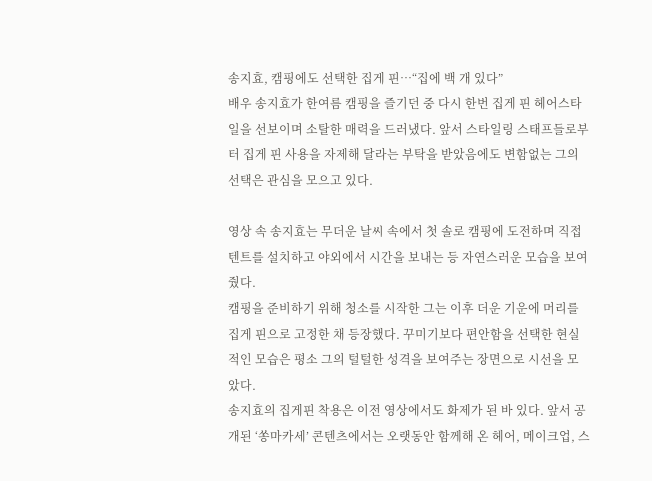송지효, 캠핑에도 선택한 집게 핀…“집에 백 개 있다”
배우 송지효가 한여름 캠핑을 즐기던 중 다시 한번 집게 핀 헤어스타일을 선보이며 소탈한 매력을 드러냈다. 앞서 스타일링 스태프들로부터 집게 핀 사용을 자제해 달라는 부탁을 받았음에도 변함없는 그의 선택은 관심을 모으고 있다.

영상 속 송지효는 무더운 날씨 속에서 첫 솔로 캠핑에 도전하며 직접 텐트를 설치하고 야외에서 시간을 보내는 등 자연스러운 모습을 보여줬다.
캠핑을 준비하기 위해 청소를 시작한 그는 이후 더운 기운에 머리를 집게 핀으로 고정한 채 등장했다. 꾸미기보다 편안함을 선택한 현실적인 모습은 평소 그의 털털한 성격을 보여주는 장면으로 시선을 모았다.
송지효의 집게핀 착용은 이전 영상에서도 화제가 된 바 있다. 앞서 공개된 ‘쏭마카세’ 콘텐츠에서는 오랫동안 함께해 온 헤어, 메이크업, 스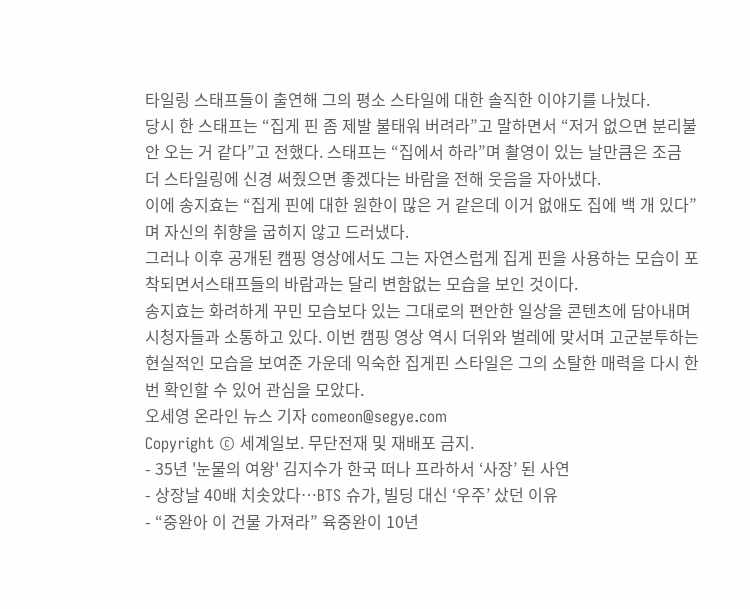타일링 스태프들이 출연해 그의 평소 스타일에 대한 솔직한 이야기를 나눴다.
당시 한 스태프는 “집게 핀 좀 제발 불태워 버려라”고 말하면서 “저거 없으면 분리불안 오는 거 같다”고 전했다. 스태프는 “집에서 하라”며 촬영이 있는 날만큼은 조금 더 스타일링에 신경 써줬으면 좋겠다는 바람을 전해 웃음을 자아냈다.
이에 송지효는 “집게 핀에 대한 원한이 많은 거 같은데 이거 없애도 집에 백 개 있다”며 자신의 취향을 굽히지 않고 드러냈다.
그러나 이후 공개된 캠핑 영상에서도 그는 자연스럽게 집게 핀을 사용하는 모습이 포착되면서스태프들의 바람과는 달리 변함없는 모습을 보인 것이다.
송지효는 화려하게 꾸민 모습보다 있는 그대로의 편안한 일상을 콘텐츠에 담아내며 시청자들과 소통하고 있다. 이번 캠핑 영상 역시 더위와 벌레에 맞서며 고군분투하는 현실적인 모습을 보여준 가운데 익숙한 집게핀 스타일은 그의 소탈한 매력을 다시 한번 확인할 수 있어 관심을 모았다.
오세영 온라인 뉴스 기자 comeon@segye.com
Copyright © 세계일보. 무단전재 및 재배포 금지.
- 35년 '눈물의 여왕' 김지수가 한국 떠나 프라하서 ‘사장’ 된 사연
- 상장날 40배 치솟았다…BTS 슈가, 빌딩 대신 ‘우주’ 샀던 이유
- “중완아 이 건물 가져라” 육중완이 10년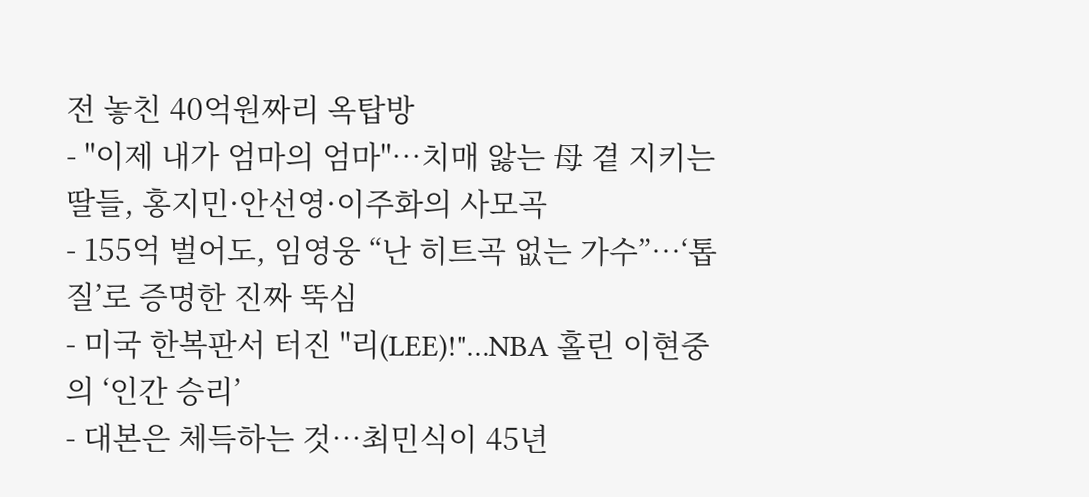전 놓친 40억원짜리 옥탑방
- "이제 내가 엄마의 엄마"…치매 앓는 母 곁 지키는 딸들, 홍지민·안선영·이주화의 사모곡
- 155억 벌어도, 임영웅 “난 히트곡 없는 가수”…‘톱질’로 증명한 진짜 뚝심
- 미국 한복판서 터진 "리(LEE)!"…NBA 홀린 이현중의 ‘인간 승리’
- 대본은 체득하는 것…최민식이 45년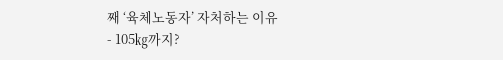째 ‘육체노동자’ 자처하는 이유
- 105㎏까지?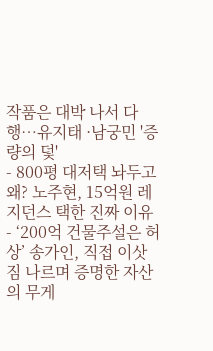작품은 대박 나서 다행…유지태 ·남궁민 '증량의 덫'
- 800평 대저택 놔두고 왜? 노주현, 15억원 레지던스 택한 진짜 이유
- ‘200억 건물주설은 허상’ 송가인, 직접 이삿짐 나르며 증명한 자산의 무게